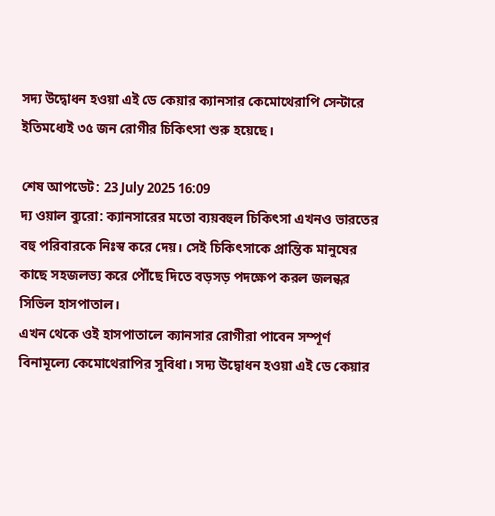সদ্য উদ্বোধন হওয়া এই ডে কেয়ার ক্যানসার কেমোথেরাপি সেন্টারে ইতিমধ্যেই ৩৫ জন রোগীর চিকিৎসা শুরু হয়েছে।

শেষ আপডেট: 23 July 2025 16:09
দ্য ওয়াল ব্যুরো: ক্যানসারের মতো ব্যয়বহুল চিকিৎসা এখনও ভারতের বহু পরিবারকে নিঃস্ব করে দেয়। সেই চিকিৎসাকে প্রান্তিক মানুষের কাছে সহজলভ্য করে পৌঁছে দিতে বড়সড় পদক্ষেপ করল জলন্ধর সিভিল হাসপাতাল।
এখন থেকে ওই হাসপাতালে ক্যানসার রোগীরা পাবেন সম্পূর্ণ বিনামূল্যে কেমোথেরাপির সুবিধা। সদ্য উদ্বোধন হওয়া এই ডে কেয়ার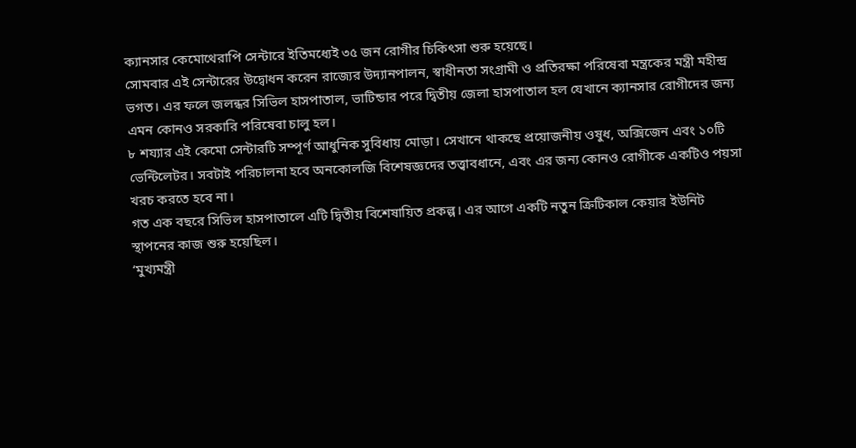ক্যানসার কেমোথেরাপি সেন্টারে ইতিমধ্যেই ৩৫ জন রোগীর চিকিৎসা শুরু হয়েছে।
সোমবার এই সেন্টারের উদ্বোধন করেন রাজ্যের উদ্যানপালন, স্বাধীনতা সংগ্রামী ও প্রতিরক্ষা পরিষেবা মন্ত্রকের মন্ত্রী মহীন্দ্র ভগত। এর ফলে জলন্ধর সিভিল হাসপাতাল, ভাটিন্ডার পরে দ্বিতীয় জেলা হাসপাতাল হল যেখানে ক্যানসার রোগীদের জন্য এমন কোনও সরকারি পরিষেবা চালু হল।
৮ শয্যার এই কেমো সেন্টারটি সম্পূর্ণ আধুনিক সুবিধায় মোড়া। সেখানে থাকছে প্রয়োজনীয় ওষুধ, অক্সিজেন এবং ১০টি ভেন্টিলেটর। সবটাই পরিচালনা হবে অনকোলজি বিশেষজ্ঞদের তত্ত্বাবধানে, এবং এর জন্য কোনও রোগীকে একটিও পয়সা খরচ করতে হবে না।
গত এক বছরে সিভিল হাসপাতালে এটি দ্বিতীয় বিশেষায়িত প্রকল্প। এর আগে একটি নতুন ক্রিটিকাল কেয়ার ইউনিট স্থাপনের কাজ শুরু হয়েছিল।
‘মুখ্যমন্ত্রী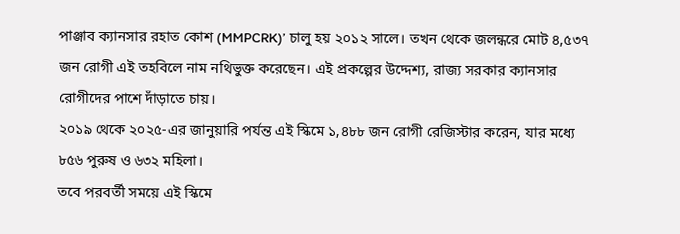পাঞ্জাব ক্যানসার রহাত কোশ (MMPCRK)’ চালু হয় ২০১২ সালে। তখন থেকে জলন্ধরে মোট ৪,৫৩৭ জন রোগী এই তহবিলে নাম নথিভুক্ত করেছেন। এই প্রকল্পের উদ্দেশ্য, রাজ্য সরকার ক্যানসার রোগীদের পাশে দাঁড়াতে চায়।
২০১৯ থেকে ২০২৫-এর জানুয়ারি পর্যন্ত এই স্কিমে ১,৪৮৮ জন রোগী রেজিস্টার করেন, যার মধ্যে ৮৫৬ পুরুষ ও ৬৩২ মহিলা।
তবে পরবর্তী সময়ে এই স্কিমে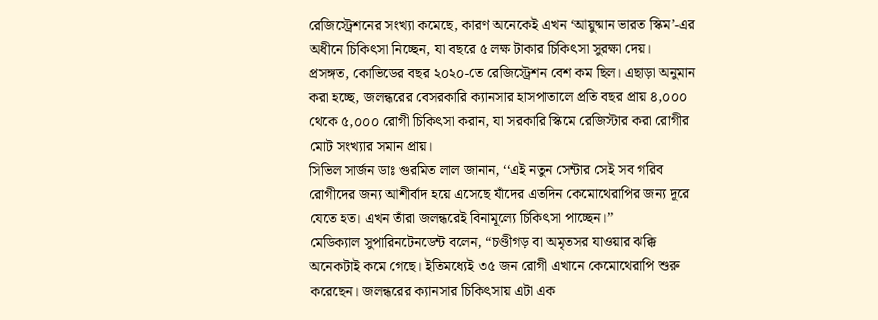রেজিস্ট্রেশনের সংখ্যা কমেছে, কারণ অনেকেই এখন ‘আয়ুষ্মান ভারত স্কিম’-এর অধীনে চিকিৎসা নিচ্ছেন, যা বছরে ৫ লক্ষ টাকার চিকিৎসা সুরক্ষা দেয়।
প্রসঙ্গত, কোভিডের বছর ২০২০-তে রেজিস্ট্রেশন বেশ কম ছিল। এছাড়া অনুমান করা হচ্ছে, জলন্ধরের বেসরকারি ক্যানসার হাসপাতালে প্রতি বছর প্রায় ৪,০০০ থেকে ৫,০০০ রোগী চিকিৎসা করান, যা সরকারি স্কিমে রেজিস্টার করা রোগীর মোট সংখ্যার সমান প্রায়।
সিভিল সার্জন ডাঃ গুরমিত লাল জানান, ‘‘এই নতুন সেন্টার সেই সব গরিব রোগীদের জন্য আশীর্বাদ হয়ে এসেছে যাঁদের এতদিন কেমোথেরাপির জন্য দূরে যেতে হত। এখন তাঁরা জলন্ধরেই বিনামূল্যে চিকিৎসা পাচ্ছেন।’’
মেডিক্যাল সুপারিনটেনডেন্ট বলেন, “চণ্ডীগড় বা অমৃতসর যাওয়ার ঝক্কি অনেকটাই কমে গেছে। ইতিমধ্যেই ৩৫ জন রোগী এখানে কেমোথেরাপি শুরু করেছেন। জলন্ধরের ক্যানসার চিকিৎসায় এটা এক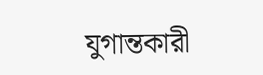যুগান্তকারী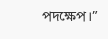পদক্ষেপ।”